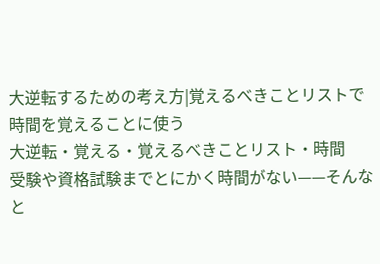大逆転するための考え方|覚えるべきことリストで時間を覚えることに使う
大逆転・覚える・覚えるべきことリスト・時間
受験や資格試験までとにかく時間がない——そんなと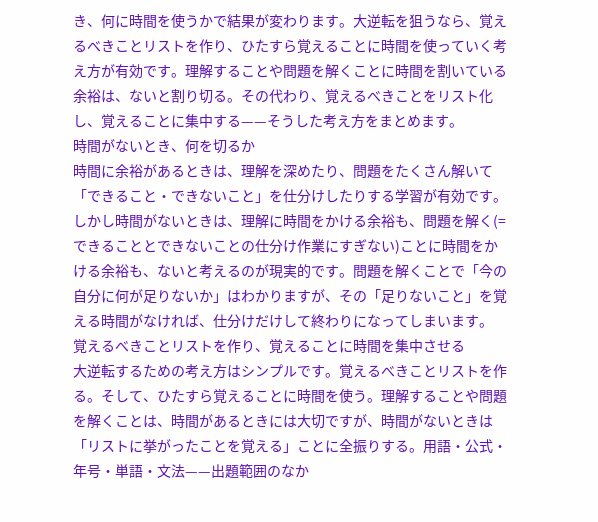き、何に時間を使うかで結果が変わります。大逆転を狙うなら、覚えるべきことリストを作り、ひたすら覚えることに時間を使っていく考え方が有効です。理解することや問題を解くことに時間を割いている余裕は、ないと割り切る。その代わり、覚えるべきことをリスト化し、覚えることに集中する——そうした考え方をまとめます。
時間がないとき、何を切るか
時間に余裕があるときは、理解を深めたり、問題をたくさん解いて「できること・できないこと」を仕分けしたりする学習が有効です。しかし時間がないときは、理解に時間をかける余裕も、問題を解く(=できることとできないことの仕分け作業にすぎない)ことに時間をかける余裕も、ないと考えるのが現実的です。問題を解くことで「今の自分に何が足りないか」はわかりますが、その「足りないこと」を覚える時間がなければ、仕分けだけして終わりになってしまいます。
覚えるべきことリストを作り、覚えることに時間を集中させる
大逆転するための考え方はシンプルです。覚えるべきことリストを作る。そして、ひたすら覚えることに時間を使う。理解することや問題を解くことは、時間があるときには大切ですが、時間がないときは「リストに挙がったことを覚える」ことに全振りする。用語・公式・年号・単語・文法——出題範囲のなか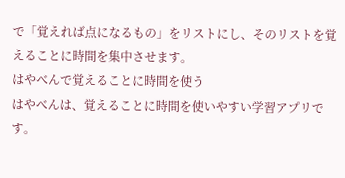で「覚えれば点になるもの」をリストにし、そのリストを覚えることに時間を集中させます。
はやべんで覚えることに時間を使う
はやべんは、覚えることに時間を使いやすい学習アプリです。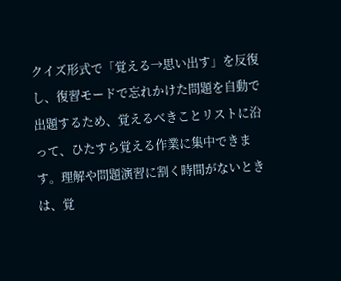クイズ形式で「覚える→思い出す」を反復し、復習モードで忘れかけた問題を自動で出題するため、覚えるべきことリストに沿って、ひたすら覚える作業に集中できます。理解や問題演習に割く時間がないときは、覚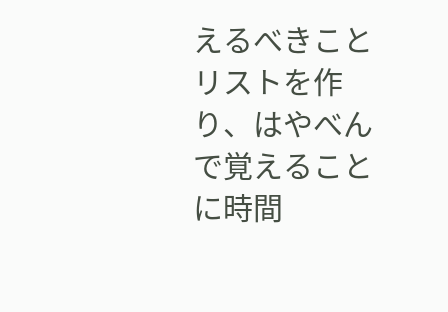えるべきことリストを作り、はやべんで覚えることに時間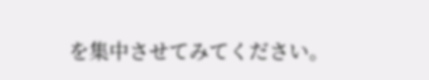を集中させてみてください。